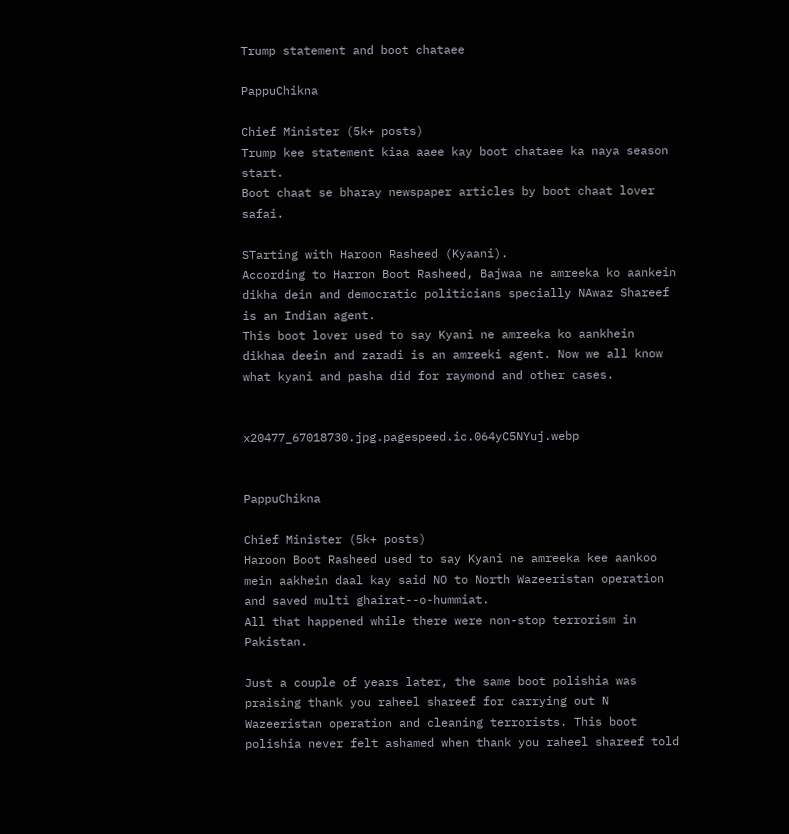Trump statement and boot chataee

PappuChikna

Chief Minister (5k+ posts)
Trump kee statement kiaa aaee kay boot chataee ka naya season start.
Boot chaat se bharay newspaper articles by boot chaat lover safai.

STarting with Haroon Rasheed (Kyaani).
According to Harron Boot Rasheed, Bajwaa ne amreeka ko aankein dikha dein and democratic politicians specially NAwaz Shareef is an Indian agent.
This boot lover used to say Kyani ne amreeka ko aankhein dikhaa deein and zaradi is an amreeki agent. Now we all know what kyani and pasha did for raymond and other cases.


x20477_67018730.jpg.pagespeed.ic.064yC5NYuj.webp


PappuChikna

Chief Minister (5k+ posts)
Haroon Boot Rasheed used to say Kyani ne amreeka kee aankoo mein aakhein daal kay said NO to North Wazeeristan operation and saved multi ghairat--o-hummiat.
All that happened while there were non-stop terrorism in Pakistan.

Just a couple of years later, the same boot polishia was praising thank you raheel shareef for carrying out N Wazeeristan operation and cleaning terrorists. This boot polishia never felt ashamed when thank you raheel shareef told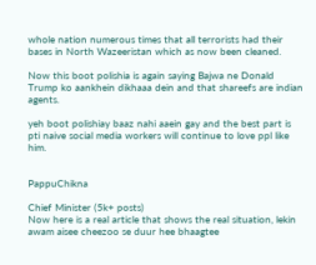whole nation numerous times that all terrorists had their bases in North Wazeeristan which as now been cleaned.

Now this boot polishia is again saying Bajwa ne Donald Trump ko aankhein dikhaaa dein and that shareefs are indian agents.

yeh boot polishiay baaz nahi aaein gay and the best part is pti naive social media workers will continue to love ppl like him.


PappuChikna

Chief Minister (5k+ posts)
Now here is a real article that shows the real situation, lekin awam aisee cheezoo se duur hee bhaagtee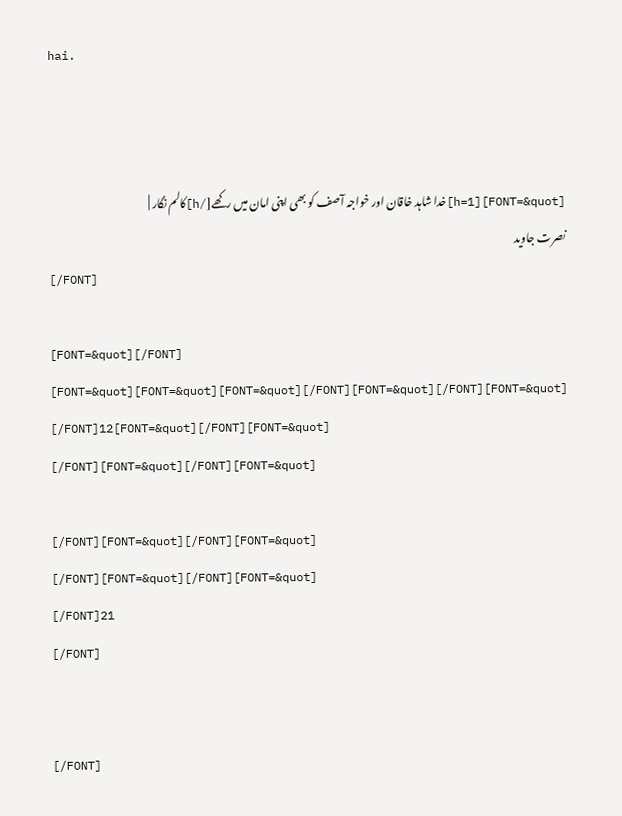hai.



[FONT=&quot][h=1]خدا شاہد خاقان اور خواجہ آصف کو بھی اپنی امان میں رکھے[/h]کالم نگار | نصرت جاوید
[/FONT]

[FONT=&quot][/FONT]
[FONT=&quot][FONT=&quot][FONT=&quot][/FONT][FONT=&quot][/FONT][FONT=&quot]
[/FONT]12[FONT=&quot][/FONT][FONT=&quot]
[/FONT][FONT=&quot][/FONT][FONT=&quot]

[/FONT][FONT=&quot][/FONT][FONT=&quot]
[/FONT][FONT=&quot][/FONT][FONT=&quot]
[/FONT]21
[/FONT]


[/FONT]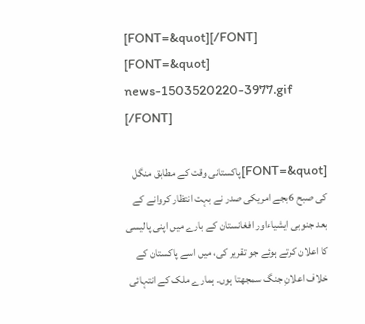[FONT=&quot][/FONT]
[FONT=&quot]
news-1503520220-3977.gif
[/FONT]

[FONT=&quot]پاکستانی وقت کے مطابق منگل کی صبح 6بجے امریکی صدر نے بہت انتظار کروانے کے بعد جنوبی ایشیاءاور افغانستان کے بارے میں اپنی پالیسی کا اعلان کرتے ہوئے جو تقریر کی، میں اسے پاکستان کے خلاف اعلانِ جنگ سمجھتا ہوں۔ ہمارے ملک کے انتہائی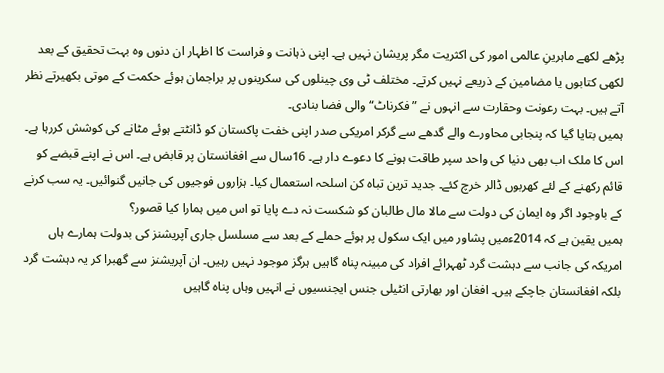پڑھے لکھے ماہرینِ عالمی امور کی اکثریت مگر پریشان نہیں ہے۔ اپنی ذہانت و فراست کا اظہار ان دنوں وہ بہت تحقیق کے بعد لکھی کتابوں یا مضامین کے ذریعے نہیں کرتے۔ مختلف ٹی وی چینلوں کی سکرینوں پر براجمان ہوئے حکمت کے موتی بکھیرتے نظر آتے ہیں۔ بہت رعونت وحقارت سے انہوں نے ”فکرناٹ“ والی فضا بنادی۔
ہمیں بتایا گیا کہ پنجابی محاورے والے گدھے سے گرکر امریکی صدر اپنی خفت پاکستان کو ڈانٹتے ہوئے مٹانے کی کوشش کررہا ہے۔ اس کا ملک اب بھی دنیا کی واحد سپر طاقت ہونے کا دعوے دار ہے۔ 16سال سے افغانستان پر قابض ہے۔ اس نے اپنے قبضے کو قائم رکھنے کے لئے کھربوں ڈالر خرچ کئے۔ جدید ترین تباہ کن اسلحہ استعمال کیا۔ ہزاروں فوجیوں کی جانیں گنوائیں۔ یہ سب کرنے کے باوجود اگر وہ ایمان کی دولت سے مالا مال طالبان کو شکست نہ دے پایا تو اس میں ہمارا کیا قصور؟
ہمیں یقین ہے کہ 2014ءمیں پشاور میں ایک سکول پر ہوئے حملے کے بعد سے مسلسل جاری آپریشنز کی بدولت ہمارے ہاں امریکہ کی جانب سے دہشت گرد ٹھہرائے افراد کی مبینہ پناہ گاہیں ہرگز موجود نہیں رہیں۔ ان آپریشنز سے گھبرا کر یہ دہشت گرد بلکہ افغانستان جاچکے ہیں۔ افغان اور بھارتی انٹیلی جنس ایجنسیوں نے انہیں وہاں پناہ گاہیں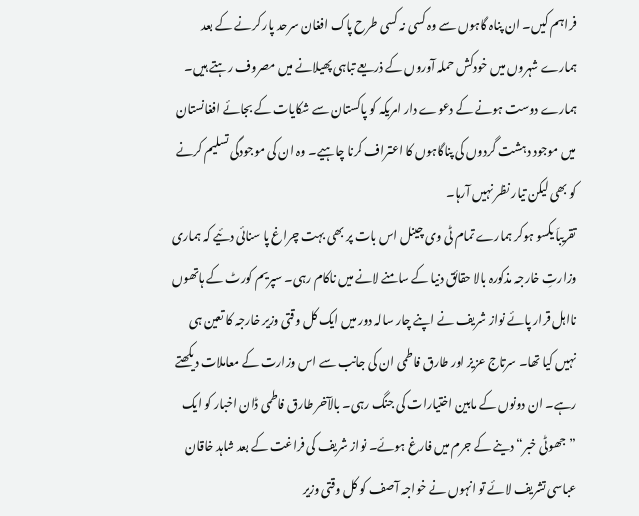فراہم کیں۔ ان پناہ گاہوں سے وہ کسی نہ کسی طرح پاک افغان سرحد پار کرنے کے بعد ہمارے شہروں میں خودکش حملہ آوروں کے ذریعے تباہی پھیلانے میں مصروف رہتے ہیں۔ ہمارے دوست ہونے کے دعوے دار امریکہ کو پاکستان سے شکایات کے بجائے افغانستان میں موجود دہشت گردوں کی پناگاہوں کا اعتراف کرنا چاہیے۔ وہ ان کی موجودگی تسلیم کرنے کو بھی لیکن تیار نظر نہیں آرہا۔
تقریباَ یکسو ہوکر ہمارے تمام ٹی وی چینل اس بات پر بھی بہت چراغ پا سنائی دئیے کہ ہماری وزارتِ خارجہ مذکورہ بالا حقائق دنیا کے سامنے لانے میں ناکام رہی۔ سپریم کورٹ کے ہاتھوں نااہل قرار پائے نواز شریف نے اپنے چار سالہ دور میں ایک کل وقتی وزیر خارجہ کا تعین ہی نہیں کیا تھا۔ سرتاج عزیز اور طارق فاطمی ان کی جانب سے اس وزارت کے معاملات دیکھتے رہے۔ ان دونوں کے مابین اختیارات کی جنگ رہی۔ بالآخر طارق فاطمی ڈان اخبار کو ایک ”جھوٹی خبر“ دینے کے جرم میں فارغ ہوئے۔ نواز شریف کی فراغت کے بعد شاہد خاقان عباسی تشریف لائے تو انہوں نے خواجہ آصف کو کل وقتی وزیر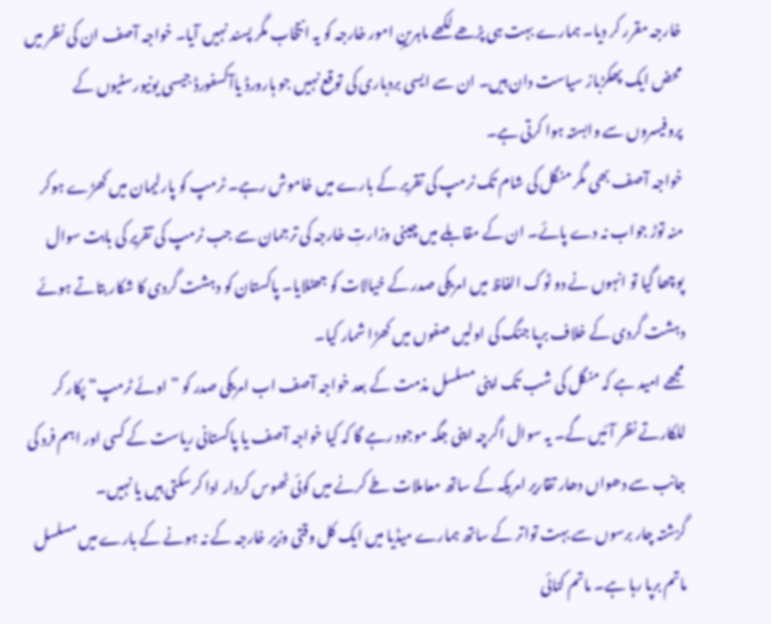خارجہ مقرر کر دیا۔ ہمارے بہت ہی پڑھے لکھے ماہرینِ امور خارجہ کو یہ انتخاب مگر پسند نہیں آیا۔ خواجہ آصف ان کی نظر میں محض ایک پھکڑباز سیاست دان ہیں۔ ان سے ایسی بردباری کی توقع نہیں جو ہارورڈ یاآکسفورڈ جیسی یونیورسٹیوں کے پروفیسروں سے وابستہ ہوا کرتی ہے۔
خواجہ آصف بھی مگر منگل کی شام تک ٹرمپ کی تقریر کے بارے میں خاموش رہے۔ ٹرمپ کو پارلیمان میں کھڑے ہوکر منہ توڑ جواب نہ دے پائے۔ ان کے مقابلے میں چینی وزارتِ خارجہ کی ترجمان سے جب ٹرمپ کی تقریر کی بابت سوال پوچھا گیا تو انہوں نے دو ٹوک الفاظ میں امریکی صدر کے خیالات کو جھٹلایا۔ پاکستان کو دہشت گردی کا شکار بتاتے ہوئے دہشت گردی کے خلاف برپا جنگ کی اولیں صفوں میں کھڑا شمار کیا۔
مجھے امید ہے کہ منگل کی شب تک اپنی مسلسل مذمت کے بعد خواجہ آصف اب امریکی صدر کو ”اوئے ٹرمپ“ پکار کر للکارتے نظر آئیں گے۔ یہ سوال اگرچہ اپنی جگہ موجود رہے گا کہ کیا خواجہ آصف یا پاکستانی ریاست کے کسی اور اہم فرد کی جانب سے دھواں دھار تقاریر امریکہ کے ساتھ معاملات طے کرنے میں کوئی ٹھوس کردار ادا کرسکتی ہیں یا نہیں۔
گزشتہ چار برسوں سے بہت تواتر کے ساتھ ہمارے میڈیا میں ایک کل وقتی وزیر خارجہ کے نہ ہونے کے بارے میں مسلسل ماتم برپا رہا ہے۔ ماتم کنائی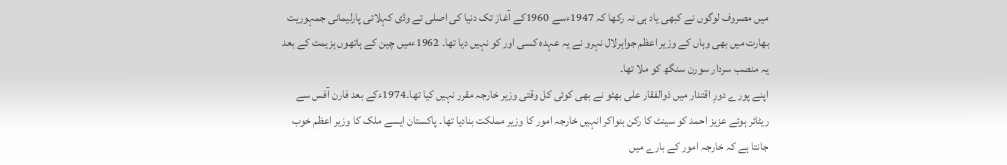میں مصروف لوگوں نے کبھی یاد ہی نہ رکھا کہ 1947ءسے 1960کے آغاز تک دنیا کی اصلی تے وڈی کہلاتی پارلیمانی جمہوریت بھارت میں بھی وہاں کے وزیر اعظم جواہرلال نہرو نے یہ عہدہ کسی اور کو نہیں دیا تھا۔ 1962ءمیں چین کے ہاتھوں ہزیمت کے بعد یہ منصب سردار سورن سنگھ کو ملا تھا۔
اپنے پورے دورِ اقتدار میں ذوالفقار علی بھٹو نے بھی کوئی کل وقتی وزیر خارجہ مقرر نہیں کیا تھا۔1974ءکے بعد فارن آفس سے ریٹائر ہوئے عزیز احمد کو سینٹ کا رکن بنواکر انہیں خارجہ امور کا وزیر مملکت بنادیا تھا۔ پاکستان ایسے ملک کا وزیر اعظم خوب جانتا ہے کہ خارجہ امور کے بارے میں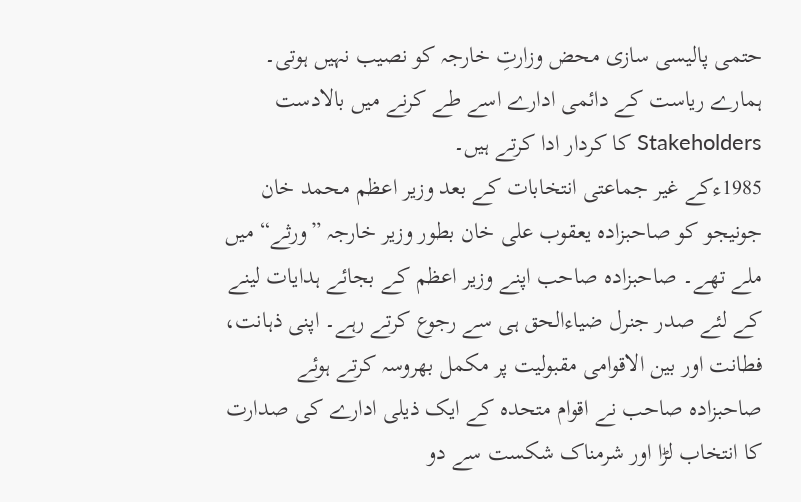حتمی پالیسی سازی محض وزارتِ خارجہ کو نصیب نہیں ہوتی۔ ہمارے ریاست کے دائمی ادارے اسے طے کرنے میں بالادست Stakeholders کا کردار ادا کرتے ہیں۔
1985ءکے غیر جماعتی انتخابات کے بعد وزیر اعظم محمد خان جونیجو کو صاحبزادہ یعقوب علی خان بطور وزیر خارجہ ”ورثے“ میں ملے تھے۔ صاحبزادہ صاحب اپنے وزیر اعظم کے بجائے ہدایات لینے کے لئے صدر جنرل ضیاءالحق ہی سے رجوع کرتے رہے۔ اپنی ذہانت، فطانت اور بین الاقوامی مقبولیت پر مکمل بھروسہ کرتے ہوئے صاحبزادہ صاحب نے اقوام متحدہ کے ایک ذیلی ادارے کی صدارت کا انتخاب لڑا اور شرمناک شکست سے دو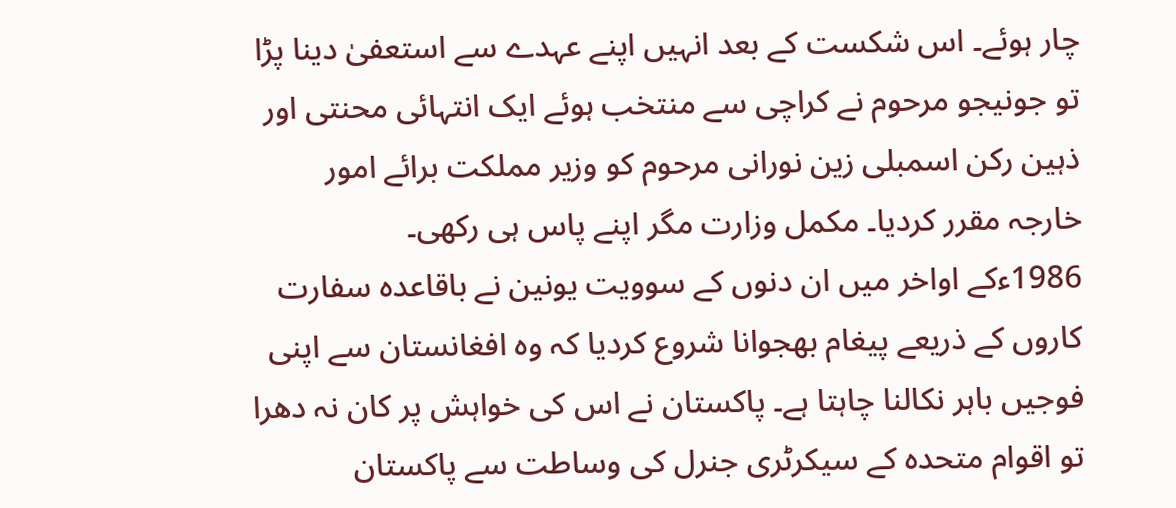چار ہوئے۔ اس شکست کے بعد انہیں اپنے عہدے سے استعفیٰ دینا پڑا تو جونیجو مرحوم نے کراچی سے منتخب ہوئے ایک انتہائی محنتی اور ذہین رکن اسمبلی زین نورانی مرحوم کو وزیر مملکت برائے امور خارجہ مقرر کردیا۔ مکمل وزارت مگر اپنے پاس ہی رکھی۔
1986ءکے اواخر میں ان دنوں کے سوویت یونین نے باقاعدہ سفارت کاروں کے ذریعے پیغام بھجوانا شروع کردیا کہ وہ افغانستان سے اپنی فوجیں باہر نکالنا چاہتا ہے۔ پاکستان نے اس کی خواہش پر کان نہ دھرا تو اقوام متحدہ کے سیکرٹری جنرل کی وساطت سے پاکستان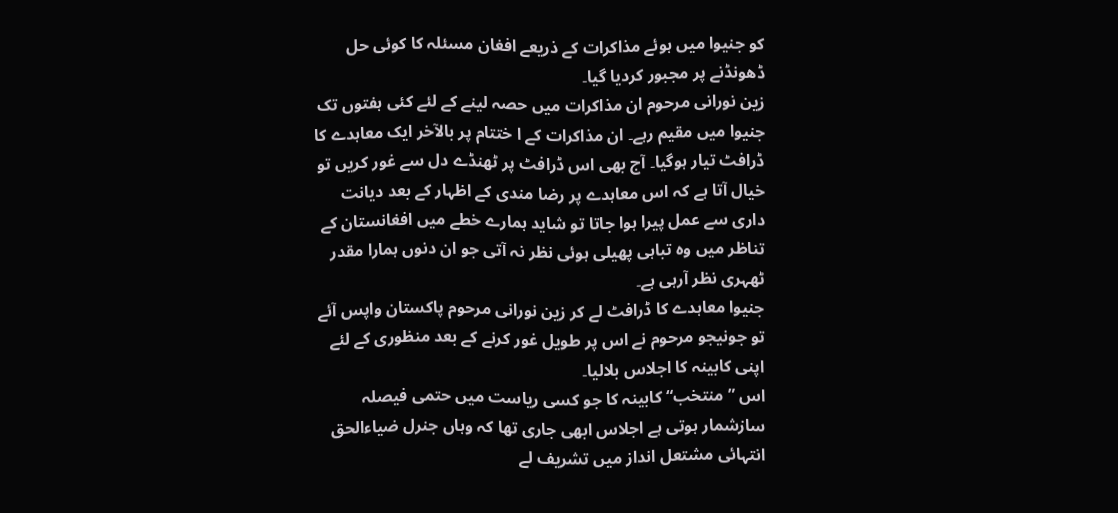کو جنیوا میں ہوئے مذاکرات کے ذریعے افغان مسئلہ کا کوئی حل ڈھونڈنے پر مجبور کردیا گیا۔
زین نورانی مرحوم ان مذاکرات میں حصہ لینے کے لئے کئی ہفتوں تک جنیوا میں مقیم رہے۔ ان مذاکرات کے ا ختتام پر بالآخر ایک معاہدے کا ڈرافٹ تیار ہوگیا۔ آج بھی اس ڈرافٹ پر ٹھنڈے دل سے غور کریں تو خیال آتا ہے کہ اس معاہدے پر رضا مندی کے اظہار کے بعد دیانت داری سے عمل پیرا ہوا جاتا تو شاید ہمارے خطے میں افغانستان کے تناظر میں وہ تباہی پھیلی ہوئی نظر نہ آتی جو ان دنوں ہمارا مقدر ٹھہری نظر آرہی ہے۔
جنیوا معاہدے کا ڈرافٹ لے کر زین نورانی مرحوم پاکستان واپس آئے تو جونیجو مرحوم نے اس پر طویل غور کرنے کے بعد منظوری کے لئے اپنی کابینہ کا اجلاس بلالیا۔
اس ”منتخب“ کابینہ کا جو کسی ریاست میں حتمی فیصلہ سازشمار ہوتی ہے اجلاس ابھی جاری تھا کہ وہاں جنرل ضیاءالحق انتہائی مشتعل انداز میں تشریف لے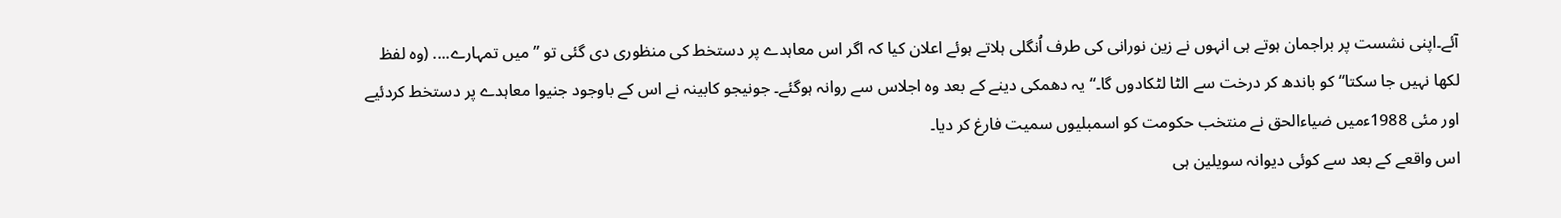آئے۔اپنی نشست پر براجمان ہوتے ہی انہوں نے زین نورانی کی طرف اُنگلی ہلاتے ہوئے اعلان کیا کہ اگر اس معاہدے پر دستخط کی منظوری دی گئی تو ”میں تمہارے.... (وہ لفظ لکھا نہیں جا سکتا“ کو باندھ کر درخت سے الٹا لٹکادوں گا۔“ یہ دھمکی دینے کے بعد وہ اجلاس سے روانہ ہوگئے۔ جونیجو کابینہ نے اس کے باوجود جنیوا معاہدے پر دستخط کردئیے اور مئی 1988ءمیں ضیاءالحق نے منتخب حکومت کو اسمبلیوں سمیت فارغ کر دیا۔
اس واقعے کے بعد سے کوئی دیوانہ سویلین ہی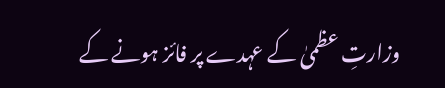وزارتِ عظمیٰ کے عہدے پر فائز ہونے کے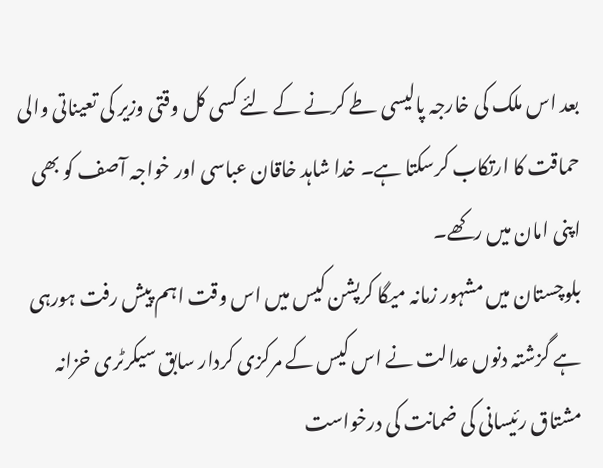بعد اس ملک کی خارجہ پالیسی طے کرنے کے لئے کسی کل وقتی وزیر کی تعیناتی والی حماقت کا ارتکاب کرسکتا ہے۔ خدا شاہد خاقان عباسی اور خواجہ آصف کو بھی اپنی امان میں رکھے۔
بلوچستان میں مشہور زمانہ میگا کرپشن کیس میں اس وقت اہم پیش رفت ہورہی ہے گزشتہ دنوں عدالت نے اس کیس کے مرکزی کردار سابق سیکرٹری خزانہ مشتاق رئیسانی کی ضمانت کی درخواست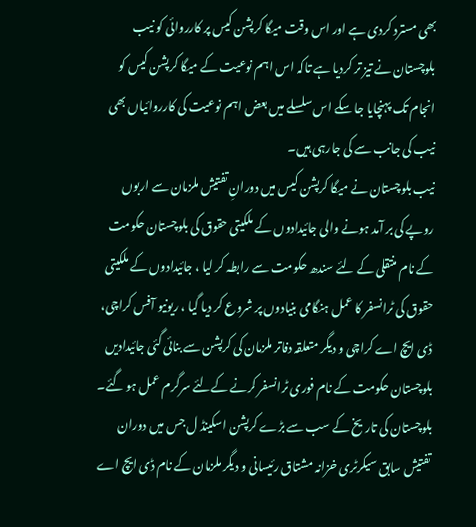بھی مسترد کردی ہے اور اس وقت میگا کرپشن کیس پر کارروائی کو نیب بلوچستان نے تیز تر کردیا ہے تاکہ اس اہم نوعیت کے میگا کرپشن کیس کو انجام تک پہنچایا جا سکے اس سلسلے میں بعض اہم نوعیت کی کارروائیاں بھی نیب کی جانب سے کی جارہی ہیں۔
نیب بلوچستان نے میگا کرپشن کیس میں دورانِ تفتیش ملزمان سے اربوں روپے کی بر آمد ہونے والی جائیدادوں کے ملکیتی حقوق کی بلوچستان حکومت کے نام منتقلی کے لئے سندھ حکومت سے رابطہ کر لیا ، جائیدادوں کے ملکیتی حقوق کی ٹرانسفر کا عمل ہنگامی بنیادوں پر شروع کر دیا گیا ، ریونیو آفس کراچی، ڈی ایچ اے کراچی و دیگر متعلقہ دفاتر ملزمان کی کرپشن سے بنائی گئی جائیدادیں بلوچستان حکومت کے نام فوری ٹرانسفر کرنے کےلئے سرگرم عمل ہو گئے۔
بلوچستان کی تاریخ کے سب سے بڑے کرپشن اسکینڈ ل جس میں دوران تفتیش سابق سیکرٹری خزانہ مشتاق رئیسانی و دیگر ملزمان کے نام ڈی ایچ اے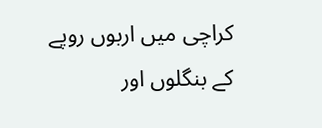کراچی میں اربوں روپے کے بنگلوں اور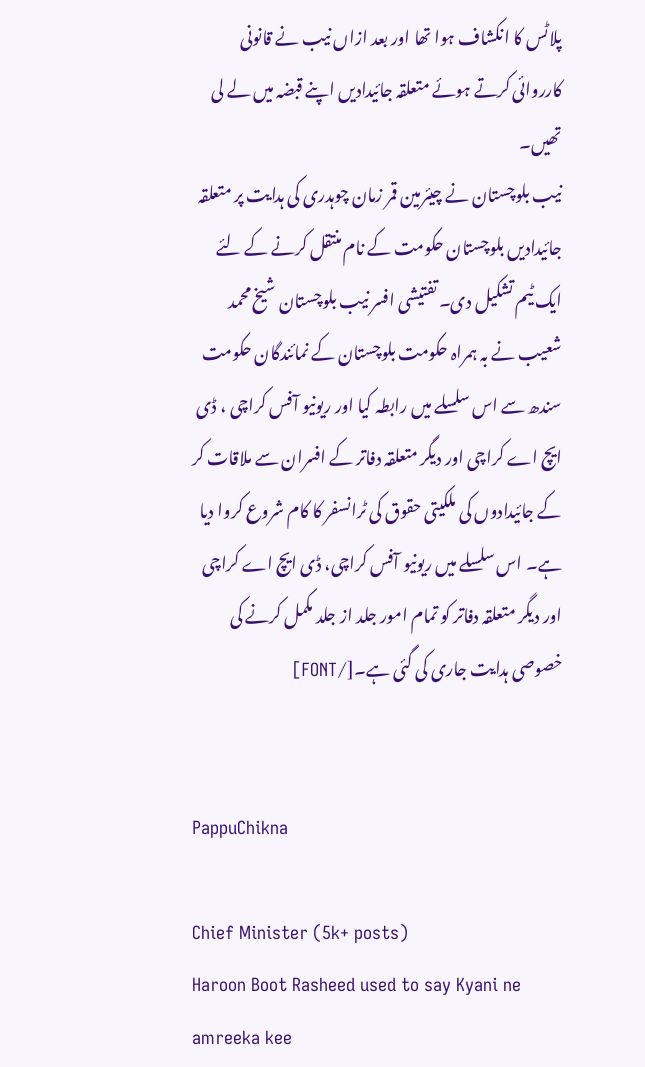پلاٹس کا انکشاف ہوا تھا اور بعد ازاں نیب نے قانونی کارروائی کرتے ہوئے متعلقہ جائیدادیں اپنے قبضہ میں لے لی تھیں۔
نیب بلوچستان نے چیئرمین قمر زمان چوہدری کی ہدایت پر متعلقہ جائیدادیں بلوچستان حکومت کے نام منتقل کرنے کے لئے ایک ٹیم تشکیل دی۔ تفتیشی افسر نیب بلوچستان شیخ محمد شعیب نے بہ ہمراہ حکومت بلوچستان کے نمائندگان حکومت سندھ سے اس سلسلے میں رابطہ کیا اور ریونیو آفس کراچی ، ڈی ایچ اے کراچی اور دیگر متعلقہ دفاتر کے افسران سے ملاقات کر کے جائیدادوں کی ملکیتی حقوق کی ٹرانسفر کا کام شروع کروا دیا ہے۔ اس سلسلے میں ریونیو آفس کراچی، ڈی ایچ اے کراچی اور دیگر متعلقہ دفاتر کو تمام امور جلد از جلد مکمل کرنے کی خصوصی ہدایت جاری کی گئی ہے۔[/FONT]


PappuChikna

Chief Minister (5k+ posts)
Haroon Boot Rasheed used to say Kyani ne amreeka kee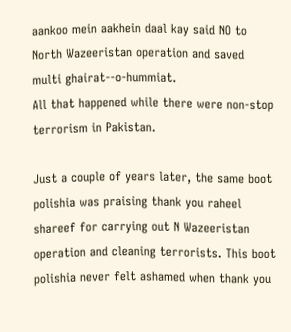aankoo mein aakhein daal kay said NO to North Wazeeristan operation and saved multi ghairat--o-hummiat.
All that happened while there were non-stop terrorism in Pakistan.

Just a couple of years later, the same boot polishia was praising thank you raheel shareef for carrying out N Wazeeristan operation and cleaning terrorists. This boot polishia never felt ashamed when thank you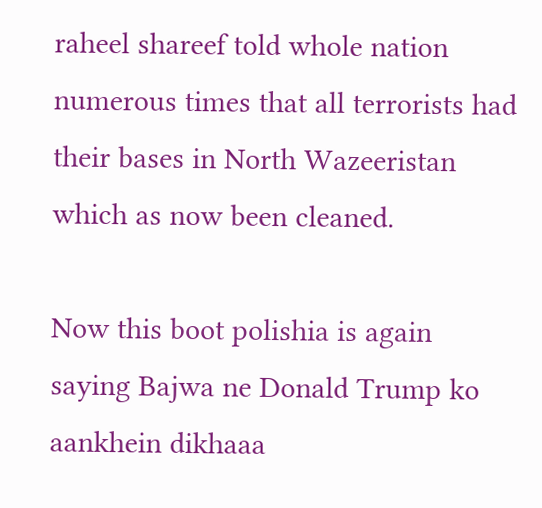raheel shareef told whole nation numerous times that all terrorists had their bases in North Wazeeristan which as now been cleaned.

Now this boot polishia is again saying Bajwa ne Donald Trump ko aankhein dikhaaa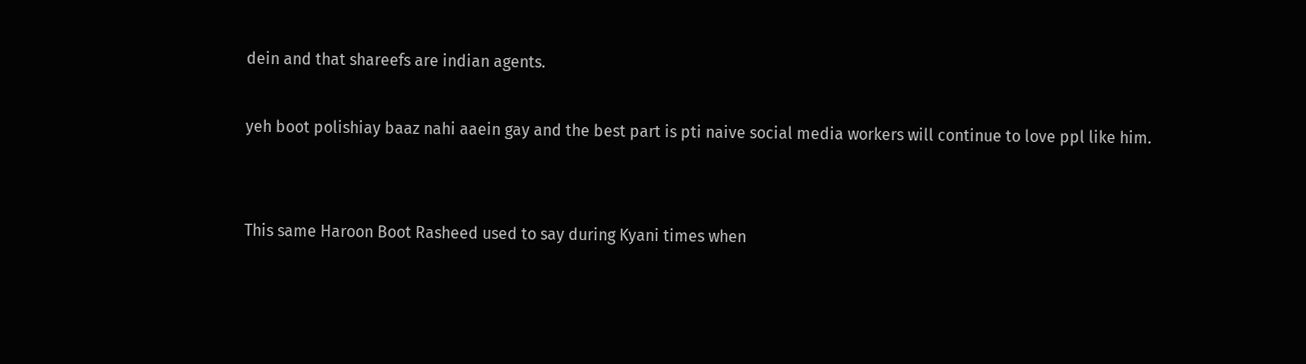dein and that shareefs are indian agents.

yeh boot polishiay baaz nahi aaein gay and the best part is pti naive social media workers will continue to love ppl like him.


This same Haroon Boot Rasheed used to say during Kyani times when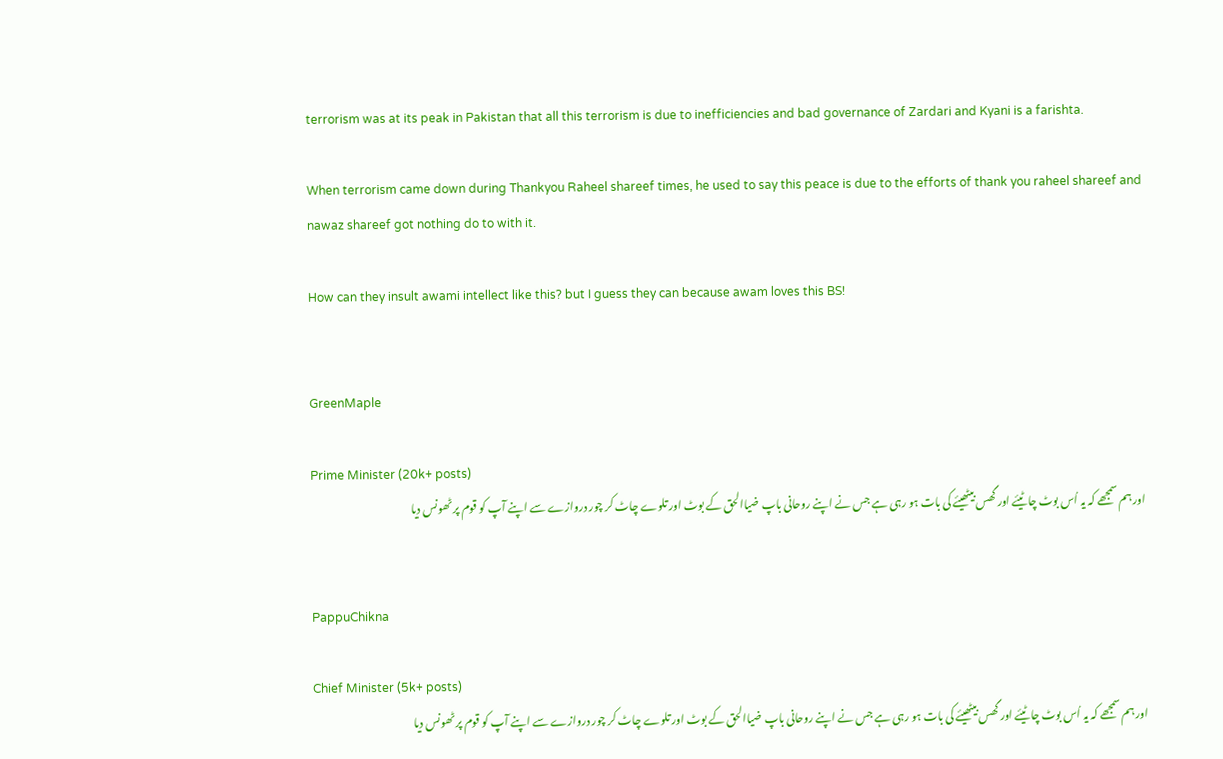terrorism was at its peak in Pakistan that all this terrorism is due to inefficiencies and bad governance of Zardari and Kyani is a farishta.

When terrorism came down during Thankyou Raheel shareef times, he used to say this peace is due to the efforts of thank you raheel shareef and nawaz shareef got nothing do to with it.

How can they insult awami intellect like this? but I guess they can because awam loves this BS!


GreenMaple

Prime Minister (20k+ posts)
اور ہم سمجھے کہ یہ اُس بوٹ چاٹیئے اور گھس بیٹھیئے کی بات ہو رہی ہے جس نے اپنے روحانی باپ ضیاالحق کے بوٹ اور تلوے چاٹ کر چور دروازے سے اپنے آپ کو قوم پر ٹھونس دیا


PappuChikna

Chief Minister (5k+ posts)
اور ہم سمجھے کہ یہ اُس بوٹ چاٹیئے اور گھس بیٹھیئے کی بات ہو رہی ہے جس نے اپنے روحانی باپ ضیاالحق کے بوٹ اور تلوے چاٹ کر چور دروازے سے اپنے آپ کو قوم پر ٹھونس دیا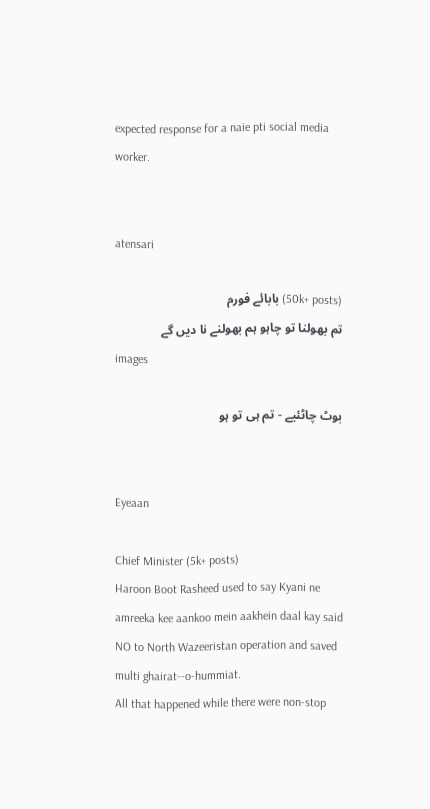expected response for a naie pti social media worker.


atensari

(50k+ posts) بابائے فورم
تم بھولنا تو چاہو ہم بھولنے نا دیں گے
images

بوٹ چاٹئیے - تم ہی تو ہو


Eyeaan

Chief Minister (5k+ posts)
Haroon Boot Rasheed used to say Kyani ne amreeka kee aankoo mein aakhein daal kay said NO to North Wazeeristan operation and saved multi ghairat--o-hummiat.
All that happened while there were non-stop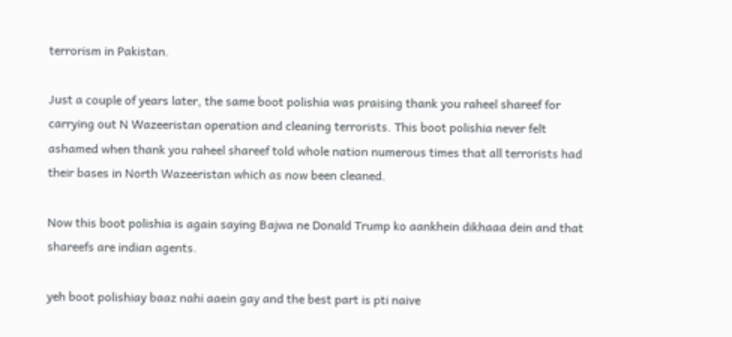terrorism in Pakistan.

Just a couple of years later, the same boot polishia was praising thank you raheel shareef for carrying out N Wazeeristan operation and cleaning terrorists. This boot polishia never felt ashamed when thank you raheel shareef told whole nation numerous times that all terrorists had their bases in North Wazeeristan which as now been cleaned.

Now this boot polishia is again saying Bajwa ne Donald Trump ko aankhein dikhaaa dein and that shareefs are indian agents.

yeh boot polishiay baaz nahi aaein gay and the best part is pti naive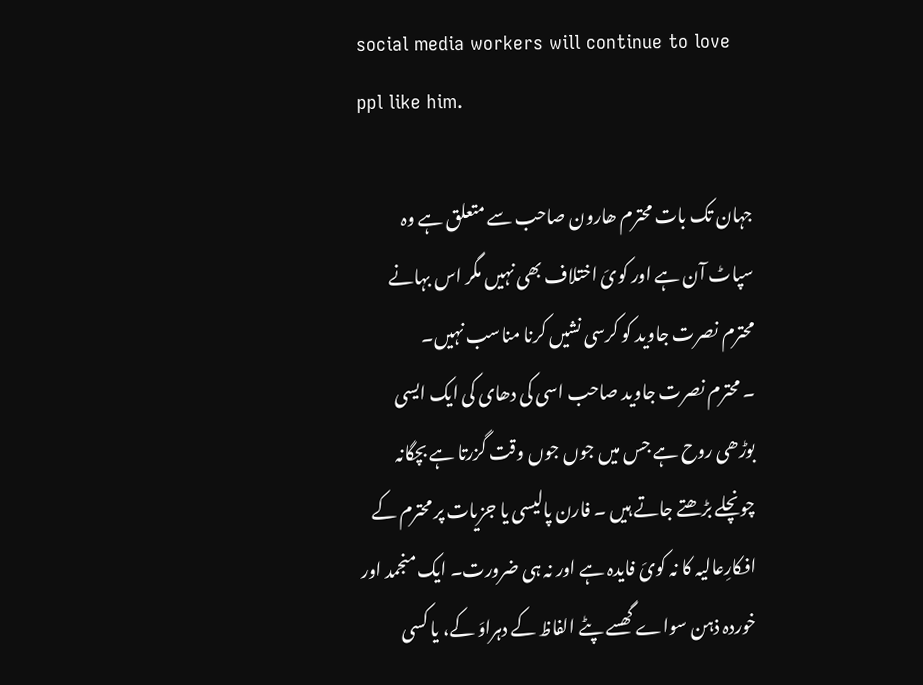social media workers will continue to love ppl like him.

جہان تک بات محترم ھارون صاحب سے متعلق ہے وہ سپاٹ آن ہے اور کویَ اختلاف بھی نہیں مگر اس بہانے محترم نصرت جاوید کو کرسی نشیں کرنا مناسب نہیں۔
۔ محترم نصرت جاوید صاحب اسی کی دھای کی ایک ایسی بوڑھی روح ہے جس میں جوں جوں وقت گزرتا ہے بچگانہ چونچلے بڑھتے جاتے ہیں ۔ فارن پالیسی یا جزیات پر محترم کے افکارِعالیہ کا نہ کویَ فایدہ ہے اور نہ ہی ضرورت۔ ایک منجمد اور خوردہ ذہن سواے گھسے پٹے الفاظ کے دہراوَ کے، یا کسی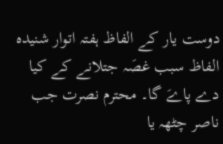دوست یار کے الفاظ ہفتہ اتوار شنیدہ الفاظ سبب غصَہ جتلانے کے کیا دے پاےَ گا۔ محترم نصرت جب ناصر چٹھہ یا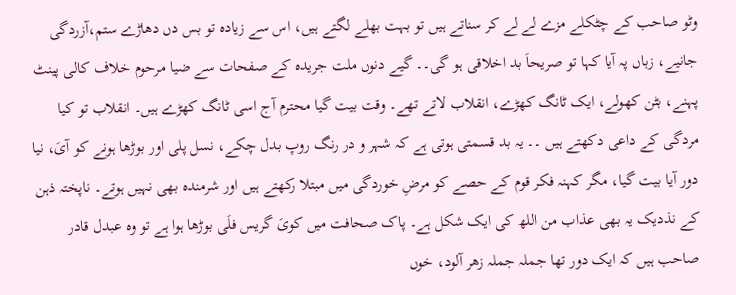وٹو صاحب کے چٹکلے مزے لے لے کر سناتے ہیں تو بہت بھلے لگتے ہیں، اس سے زیادہ تو بس دں دھاڑے ستم،آزردگی جانیے، زباں پہ آیا کہا تو صریحاَ بد اخلاقی ہو گی۔۔ گیے دنوں ملت جریدہ کے صفحات سے ضیا مرحوم خلاف کالی پینٹ پہنے، بٹن کھولے، ایک ٹانگ کھڑے، انقلاب لاتے تھے۔ وقت بیت گیا محترم آج اسی ٹانگ کھڑے ہیں۔ انقلاب تو کیا مردگی کے داعی دکھتے ہیں ۔۔ یہ بد قسمتی ہوتی ہے کہ شہر و در رنگ روپ بدل چکے، نسل پلی اور بوڑھا ہونے کو آیَ، نیا دور آیا بیت گیا، مگر کہنہ فکر قوم کے حصے کو مرضِ خوردگی میں مبتلا رکھتے ہیں اور شرمندہ بھی نہیں ہوتے۔ ناپختہ ذہن کے نذدیک یہ بھی عذاب من اللھ کی ایک شکل ہے۔ پاک صحافت میں کویَ گریس فلَی بوڑھا ہوا ہے تو وہ عبدل قادر صاحب ہیں کہ ایک دور تھا جملہ جملہ زھر آلود، خوں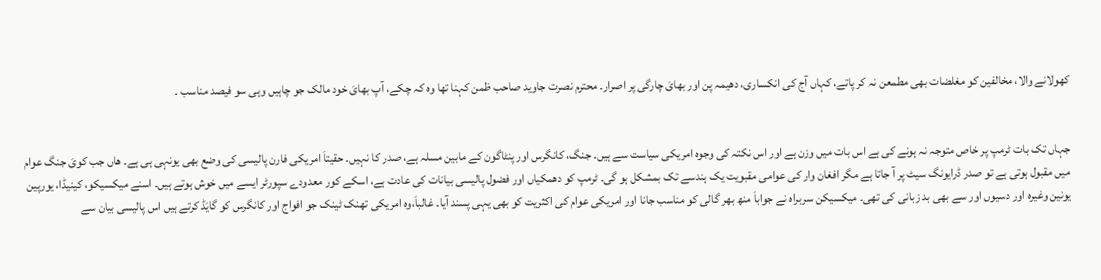کھولانے والا، مخالفین کو مغلضات بھی مطمعن نہ کر پاتے، کہاں آج کی انکساری، دھیمہ پن اور بھایَ چارگی پر اصرار۔ محترم نصرت جاوید صاحب ظمن کہنا تھا وہ کہ چکے، آپ بھایَ خود مالک جو چاہیں وہی سو فیصد مناسب ۔


جہاں تک بات ٹرمپ پر خاص متوجہ نہ ہونے کی ہے اس بات میں وزن ہے اور اس نکتہ کی وجوہ امریکی سیاست سے ہیں۔ جنگ، کانگرس اور پنٹاگون کے مابین مسلہ ہے، صدر کا نہیں۔ حقیتاَ امریکی فارن پالیسی کی وضع بھی یونہی ہی ہے۔ ھاں جب کویَ جنگ عوام میں مقبول ہوتی ہے تو صدر ڈرایونگ سیٹ پر آ جاتا ہے مگر افغان وار کی عوامی مقبویت یک ہندسے تک بمشکل ہو گی۔ ٹرمپ کو دھمکیاں اور فضول پالیسی بیانات کی عادت ہے، اسکے کور معدودے سپورٹر ایسے میں خوش ہوتے ہیں۔ اسنے میکسیکو، کینیڈا، یورپین یونین وغیرہ اور دسیوں اور سے بھی بد زبانی کی تھی۔ میکسیکن سربراہ نے جواباَ منھ بھر گالی کو مناسب جانا اور امریکی عوام کی اکثریت کو بھی یہی پسند آیا۔ غالباَ،وہ امریکی تھنک ٹینک جو افواج اور کانگرس کو گایَڈ کرتے ہیں اس پالیسی بیان سے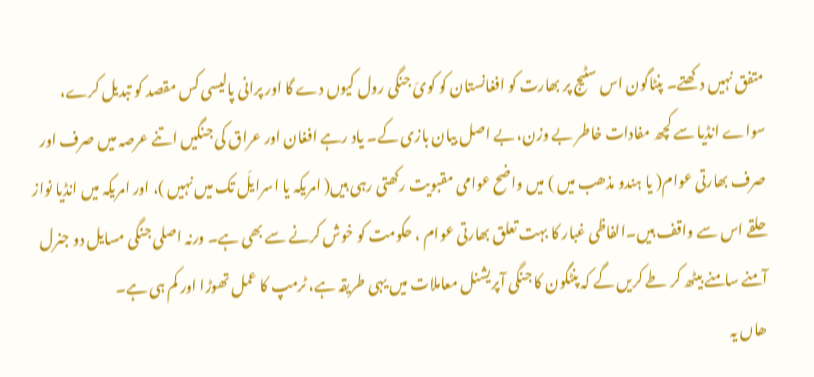متفق نہیں دکھتے۔ پنٹاگون اس سٹیج پر بھارت کو افغانستان کو کویَ جنگی رول کیوں دے گا اور پرانی پالیسی کس مقصد کو تبدیل کرے، سواے انڈیا سے کچھ مفادات خاطر بے وزن، بے اصل بیان بازی کے۔ یاد رہے افغان اور عراق کی جنگیں اتنے عرصہ میں صرف اور صرف بھارتی عوام( یا ہندو مذھب میں ) میں واضح عوامی مقبویت رکھتی رہی ہیں( امریکہ یا اسرایلَ تک میں نہیں )، اور امریکہ میں انڈیا نواز حلقے اس سے واقف ہیں۔الفاظی غبار کا بہت تعلق بھارتی عوام ، حکومت کو خوش کرنے سے بھی ہے۔ ورنہ اصلی جنگی مسایل دو جنرل آمنے سامنے بیٹھ کر طے کریں گے کہ پنٹگون کا جنگی آپریشنل معاملات میں یہی طریقہ ہے، ٹرمپ کا عمل تھوڑا اور کم ہی ہے۔
ھاں یہ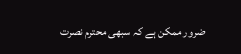ضرور ممکن ہے کہ سبھی محترم نصرت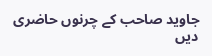جاوید صاحب کے چرنوں حاضری دیں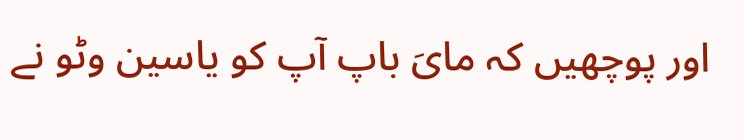اور پوچھیں کہ مایَ باپ آپ کو یاسین وٹو نے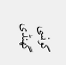کونسی گھنڈی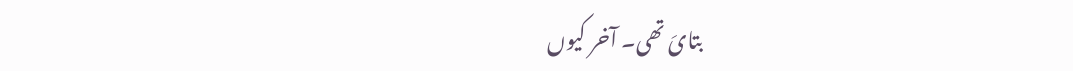بتایَ تھی۔ آخر کیوں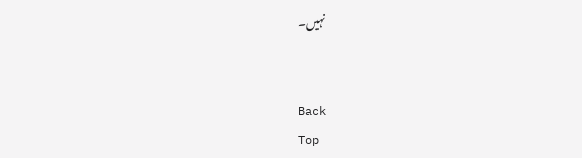نہیں۔


Back
Top